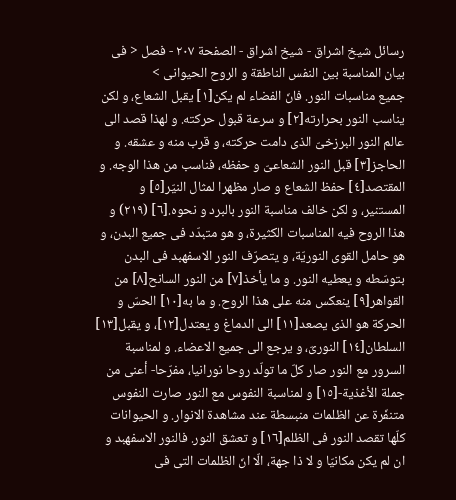رسائل شيخ اشراق - شيخ اشراق - الصفحة ٢٠٧ - فصل < فى بيان المناسبة بين النفس الناطقة و الروح الحيوانى >
جميع مناسبات النور. فانّ الفضاء لم يكن[١] يقبل الشعاع، و لكن يناسب النور بحرارته[٢] و سرعة قبول حركته. و لهذا قصد الى عالم النور البرزخىّ الذى دامت حركته، و قرب منه و عشقه. و الحاجز[٣] قبل النور الشعاعىّ و حفظه، فناسب من هذا الوجه. و المقتصد[٤] حفظ الشعاع و صار مظهرا لمثال النيّر[٥] و المستنير، و لكن خالف مناسبة النور بالبرد و نحوه.[٦] (٢١٩) و هذا الروح فيه المناسبات الكثيرة، و هو متبدّد فى جميع البدن، و هو حامل القوى النوريّة، و يتصرّف النور الاسفهبد فى البدن بتوسّطه و يعطيه النور. و ما يأخذ[٧] من النور السانح[٨] من القواهر[٩] ينعكس منه على هذا الروح. و ما به[١٠] الحسّ و الحركة هو الذى يصعد[١١] الى الدماغ و يعتدل[١٢]، و يقبل[١٣] السلطان[١٤] النورىّ، و يرجع الى جميع الاعضاء. و لمناسبة السرور مع النور صار كلّ ما تولّد روحا نورانيا، مفرّحا- أعنى من جملة الأغذية-[١٥] و لمناسبة النفوس مع النور صارت النفوس متنفّرة عن الظلمات منبسطة عند مشاهدة الانوار. و الحيوانات كلّها تقصد النور فى الظلم[١٦] و تعشق النور. فالنور الاسفهبد و ان لم يكن مكانيّا و لا ذا جهة، الّا انّ الظلمات التى فى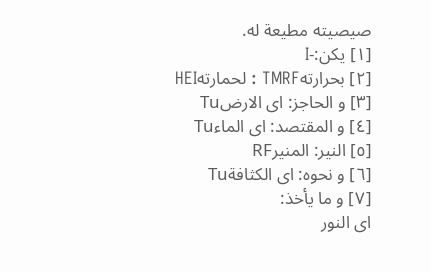صيصيته مطيعة له.
[١] يكن:-I
[٢] بحرارتهTMRF : لحمارتهHEI
[٣] و الحاجز: اى الارضTu
[٤] و المقتصد: اى الماءTu
[٥] النير: المنيرRF
[٦] و نحوه: اى الكثافةTu
[٧] و ما يأخذ:
اى النور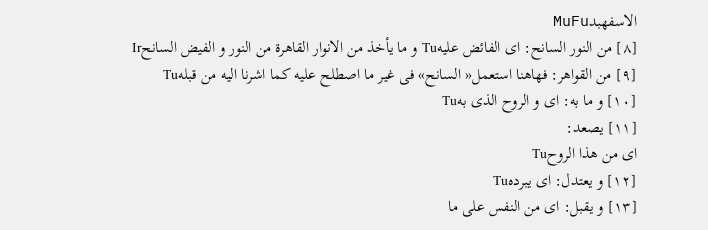الاسفهبدMuFu
[٨] من النور السانح: اى الفائض عليهTu و ما يأخذ من الانوار القاهرة من النور و الفيض السانحIr
[٩] من القواهر: فهاهنا استعمل« السانح» فى غير ما اصطلح عليه كما اشرنا اليه من قبلهTu
[١٠] و ما به: اى و الروح الذى بهTu
[١١] يصعد:
اى من هذا الروحTu
[١٢] و يعتدل: اى يبردهTu
[١٣] و يقبل: اى من النفس على ما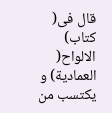قال فى( كتاب) الالواح( العمادية) و يكتسب من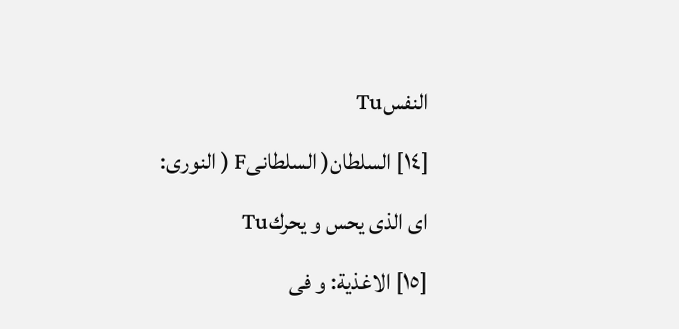النفسTu
[١٤] السلطان( السلطانىF ( النورى: اى الذى يحس و يحركTu
[١٥] الاغذية: و فى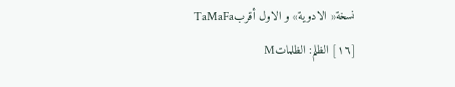نسخة« الادوية» و الاول أقربTaMaFa
[١٦] الظلم: الظلماتM